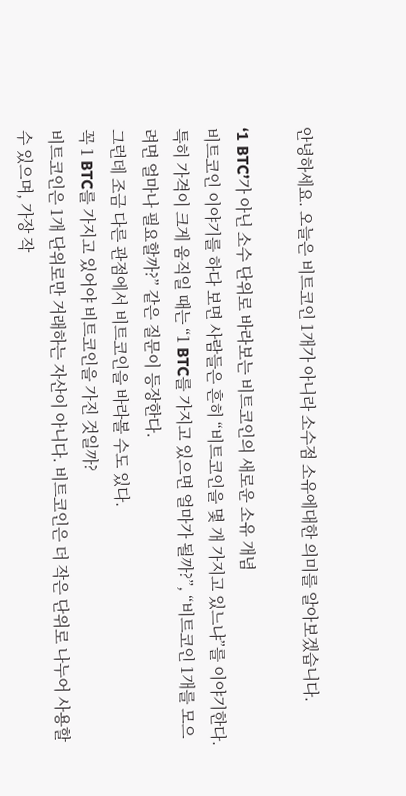안녕하세요. 오늘은 비트코인 1개가 아니라 소수점 소유에대한 의미를 알아보겠습니다.

‘1 BTC’가 아닌 소수 단위로 바라보는 비트코인의 새로운 소유 개념
비트코인 이야기를 하다 보면 사람들은 흔히 “비트코인을 몇 개 가지고 있느냐”를 이야기한다. 특히 가격이 크게 움직일 때는 “1 BTC를 가지고 있으면 얼마가 될까?”, “비트코인 1개를 모으려면 얼마나 필요할까?” 같은 질문이 등장한다.
그런데 조금 다른 관점에서 비트코인을 바라볼 수도 있다.
꼭 1 BTC를 가지고 있어야 비트코인을 가진 것일까?
비트코인은 1개 단위로만 거래하는 자산이 아니다. 비트코인은 더 작은 단위로 나누어 사용할 수 있으며, 가장 작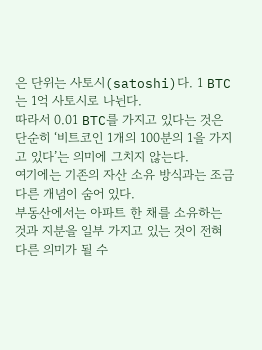은 단위는 사토시(satoshi)다. 1 BTC는 1억 사토시로 나뉜다.
따라서 0.01 BTC를 가지고 있다는 것은 단순히 ‘비트코인 1개의 100분의 1을 가지고 있다’는 의미에 그치지 않는다.
여기에는 기존의 자산 소유 방식과는 조금 다른 개념이 숨어 있다.
부동산에서는 아파트 한 채를 소유하는 것과 지분을 일부 가지고 있는 것이 전혀 다른 의미가 될 수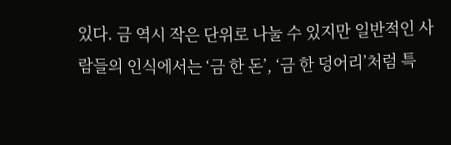있다. 금 역시 작은 단위로 나눌 수 있지만 일반적인 사람들의 인식에서는 ‘금 한 돈’, ‘금 한 덩어리’처럼 특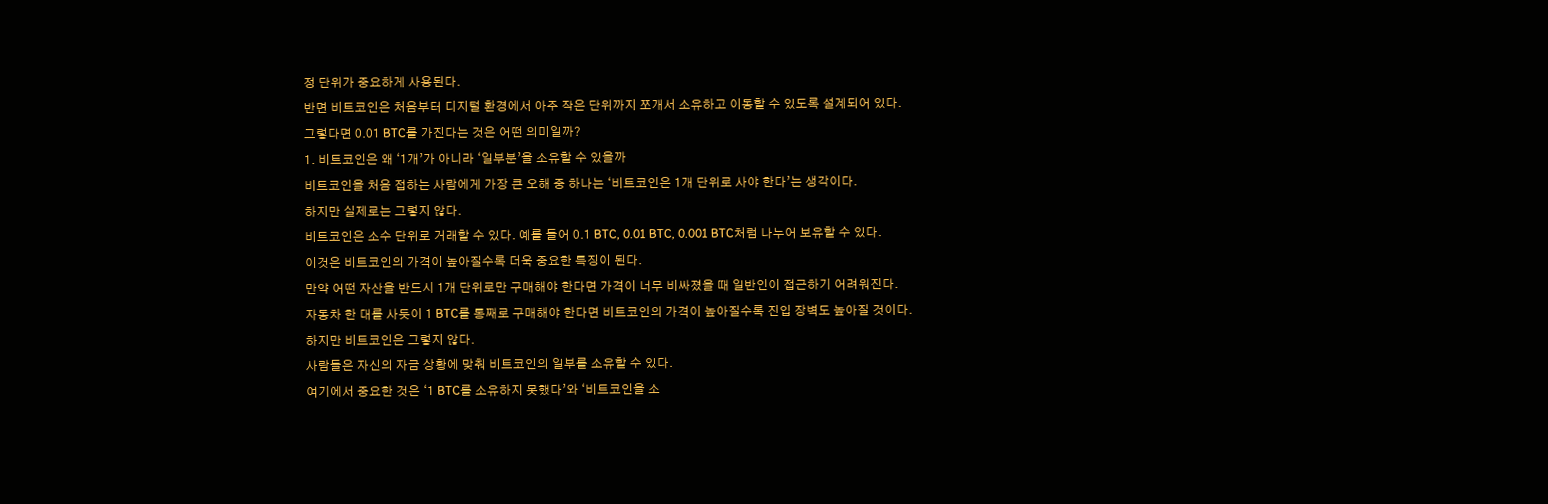정 단위가 중요하게 사용된다.
반면 비트코인은 처음부터 디지털 환경에서 아주 작은 단위까지 쪼개서 소유하고 이동할 수 있도록 설계되어 있다.
그렇다면 0.01 BTC를 가진다는 것은 어떤 의미일까?
1. 비트코인은 왜 ‘1개’가 아니라 ‘일부분’을 소유할 수 있을까
비트코인을 처음 접하는 사람에게 가장 큰 오해 중 하나는 ‘비트코인은 1개 단위로 사야 한다’는 생각이다.
하지만 실제로는 그렇지 않다.
비트코인은 소수 단위로 거래할 수 있다. 예를 들어 0.1 BTC, 0.01 BTC, 0.001 BTC처럼 나누어 보유할 수 있다.
이것은 비트코인의 가격이 높아질수록 더욱 중요한 특징이 된다.
만약 어떤 자산을 반드시 1개 단위로만 구매해야 한다면 가격이 너무 비싸졌을 때 일반인이 접근하기 어려워진다.
자동차 한 대를 사듯이 1 BTC를 통째로 구매해야 한다면 비트코인의 가격이 높아질수록 진입 장벽도 높아질 것이다.
하지만 비트코인은 그렇지 않다.
사람들은 자신의 자금 상황에 맞춰 비트코인의 일부를 소유할 수 있다.
여기에서 중요한 것은 ‘1 BTC를 소유하지 못했다’와 ‘비트코인을 소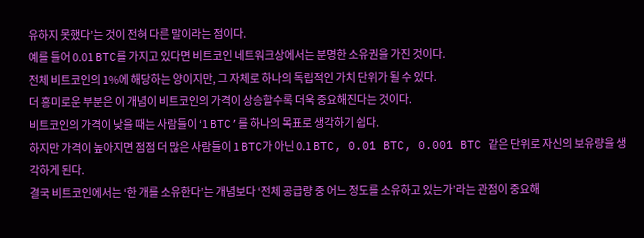유하지 못했다’는 것이 전혀 다른 말이라는 점이다.
예를 들어 0.01 BTC를 가지고 있다면 비트코인 네트워크상에서는 분명한 소유권을 가진 것이다.
전체 비트코인의 1%에 해당하는 양이지만, 그 자체로 하나의 독립적인 가치 단위가 될 수 있다.
더 흥미로운 부분은 이 개념이 비트코인의 가격이 상승할수록 더욱 중요해진다는 것이다.
비트코인의 가격이 낮을 때는 사람들이 ‘1 BTC’를 하나의 목표로 생각하기 쉽다.
하지만 가격이 높아지면 점점 더 많은 사람들이 1 BTC가 아닌 0.1 BTC, 0.01 BTC, 0.001 BTC 같은 단위로 자신의 보유량을 생각하게 된다.
결국 비트코인에서는 ‘한 개를 소유한다’는 개념보다 ‘전체 공급량 중 어느 정도를 소유하고 있는가’라는 관점이 중요해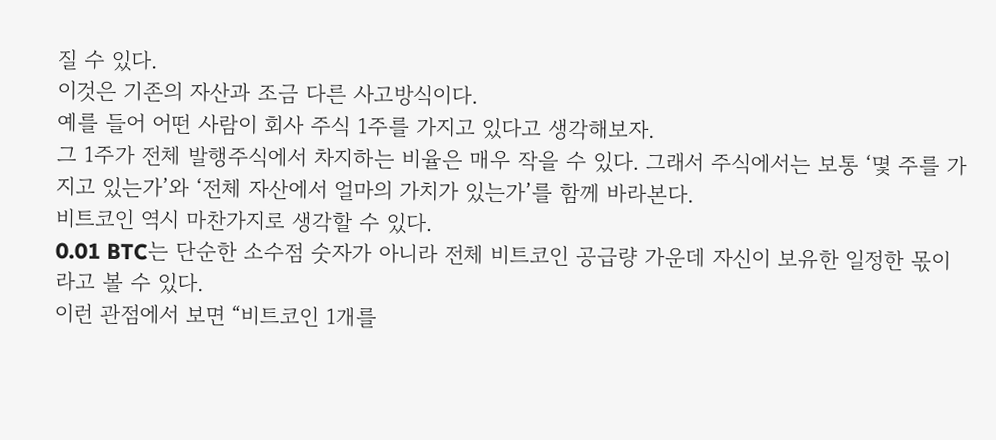질 수 있다.
이것은 기존의 자산과 조금 다른 사고방식이다.
예를 들어 어떤 사람이 회사 주식 1주를 가지고 있다고 생각해보자.
그 1주가 전체 발행주식에서 차지하는 비율은 매우 작을 수 있다. 그래서 주식에서는 보통 ‘몇 주를 가지고 있는가’와 ‘전체 자산에서 얼마의 가치가 있는가’를 함께 바라본다.
비트코인 역시 마찬가지로 생각할 수 있다.
0.01 BTC는 단순한 소수점 숫자가 아니라 전체 비트코인 공급량 가운데 자신이 보유한 일정한 몫이라고 볼 수 있다.
이런 관점에서 보면 “비트코인 1개를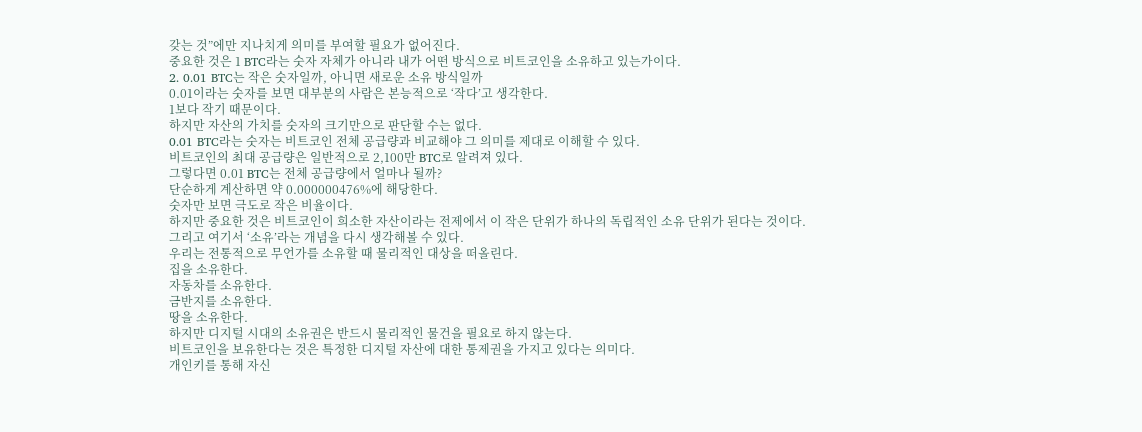갖는 것”에만 지나치게 의미를 부여할 필요가 없어진다.
중요한 것은 1 BTC라는 숫자 자체가 아니라 내가 어떤 방식으로 비트코인을 소유하고 있는가이다.
2. 0.01 BTC는 작은 숫자일까, 아니면 새로운 소유 방식일까
0.01이라는 숫자를 보면 대부분의 사람은 본능적으로 ‘작다’고 생각한다.
1보다 작기 때문이다.
하지만 자산의 가치를 숫자의 크기만으로 판단할 수는 없다.
0.01 BTC라는 숫자는 비트코인 전체 공급량과 비교해야 그 의미를 제대로 이해할 수 있다.
비트코인의 최대 공급량은 일반적으로 2,100만 BTC로 알려져 있다.
그렇다면 0.01 BTC는 전체 공급량에서 얼마나 될까?
단순하게 계산하면 약 0.000000476%에 해당한다.
숫자만 보면 극도로 작은 비율이다.
하지만 중요한 것은 비트코인이 희소한 자산이라는 전제에서 이 작은 단위가 하나의 독립적인 소유 단위가 된다는 것이다.
그리고 여기서 ‘소유’라는 개념을 다시 생각해볼 수 있다.
우리는 전통적으로 무언가를 소유할 때 물리적인 대상을 떠올린다.
집을 소유한다.
자동차를 소유한다.
금반지를 소유한다.
땅을 소유한다.
하지만 디지털 시대의 소유권은 반드시 물리적인 물건을 필요로 하지 않는다.
비트코인을 보유한다는 것은 특정한 디지털 자산에 대한 통제권을 가지고 있다는 의미다.
개인키를 통해 자신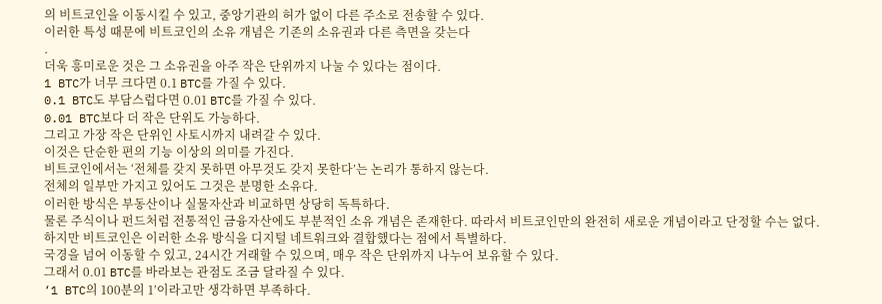의 비트코인을 이동시킬 수 있고, 중앙기관의 허가 없이 다른 주소로 전송할 수 있다.
이러한 특성 때문에 비트코인의 소유 개념은 기존의 소유권과 다른 측면을 갖는다
.
더욱 흥미로운 것은 그 소유권을 아주 작은 단위까지 나눌 수 있다는 점이다.
1 BTC가 너무 크다면 0.1 BTC를 가질 수 있다.
0.1 BTC도 부담스럽다면 0.01 BTC를 가질 수 있다.
0.01 BTC보다 더 작은 단위도 가능하다.
그리고 가장 작은 단위인 사토시까지 내려갈 수 있다.
이것은 단순한 편의 기능 이상의 의미를 가진다.
비트코인에서는 ‘전체를 갖지 못하면 아무것도 갖지 못한다’는 논리가 통하지 않는다.
전체의 일부만 가지고 있어도 그것은 분명한 소유다.
이러한 방식은 부동산이나 실물자산과 비교하면 상당히 독특하다.
물론 주식이나 펀드처럼 전통적인 금융자산에도 부분적인 소유 개념은 존재한다. 따라서 비트코인만의 완전히 새로운 개념이라고 단정할 수는 없다.
하지만 비트코인은 이러한 소유 방식을 디지털 네트워크와 결합했다는 점에서 특별하다.
국경을 넘어 이동할 수 있고, 24시간 거래할 수 있으며, 매우 작은 단위까지 나누어 보유할 수 있다.
그래서 0.01 BTC를 바라보는 관점도 조금 달라질 수 있다.
‘1 BTC의 100분의 1’이라고만 생각하면 부족하다.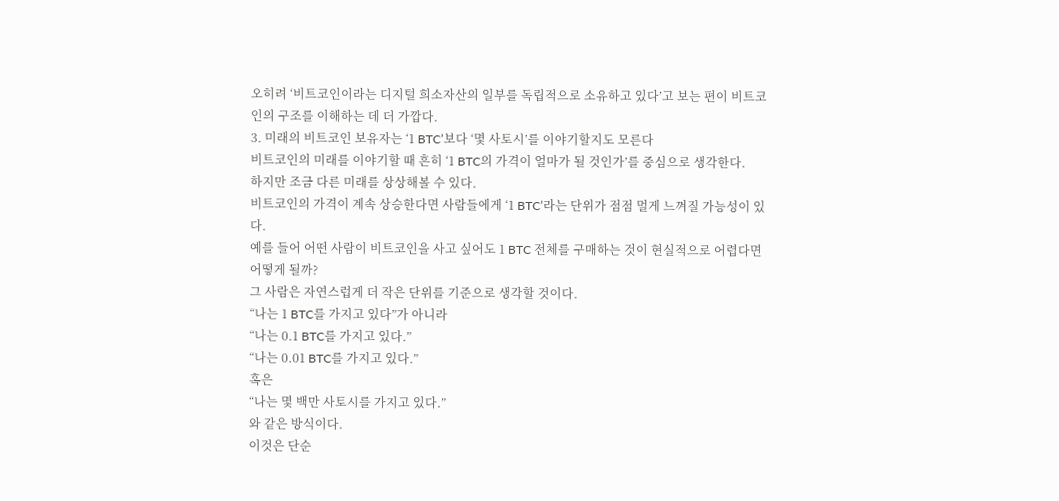오히려 ‘비트코인이라는 디지털 희소자산의 일부를 독립적으로 소유하고 있다’고 보는 편이 비트코인의 구조를 이해하는 데 더 가깝다.
3. 미래의 비트코인 보유자는 ‘1 BTC’보다 ‘몇 사토시’를 이야기할지도 모른다
비트코인의 미래를 이야기할 때 흔히 ‘1 BTC의 가격이 얼마가 될 것인가’를 중심으로 생각한다.
하지만 조금 다른 미래를 상상해볼 수 있다.
비트코인의 가격이 계속 상승한다면 사람들에게 ‘1 BTC’라는 단위가 점점 멀게 느껴질 가능성이 있다.
예를 들어 어떤 사람이 비트코인을 사고 싶어도 1 BTC 전체를 구매하는 것이 현실적으로 어렵다면 어떻게 될까?
그 사람은 자연스럽게 더 작은 단위를 기준으로 생각할 것이다.
“나는 1 BTC를 가지고 있다”가 아니라
“나는 0.1 BTC를 가지고 있다.”
“나는 0.01 BTC를 가지고 있다.”
혹은
“나는 몇 백만 사토시를 가지고 있다.”
와 같은 방식이다.
이것은 단순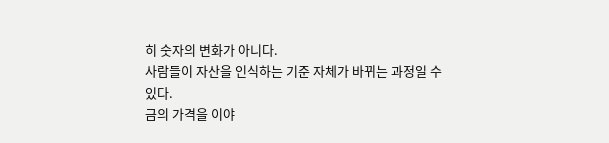히 숫자의 변화가 아니다.
사람들이 자산을 인식하는 기준 자체가 바뀌는 과정일 수 있다.
금의 가격을 이야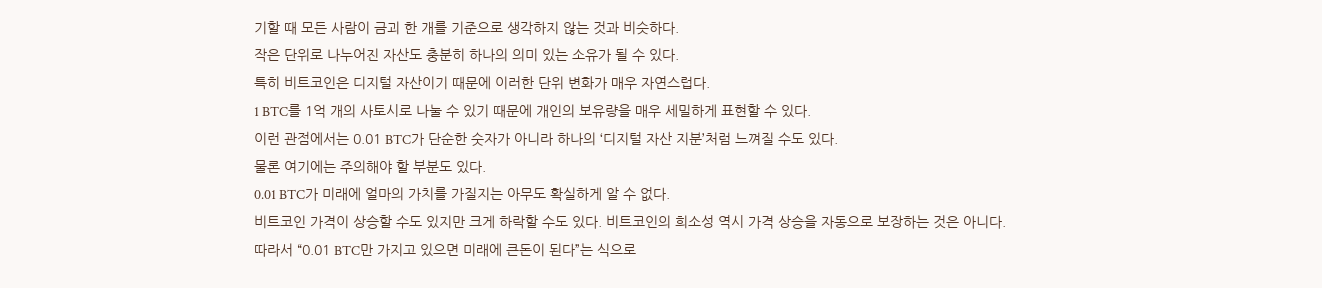기할 때 모든 사람이 금괴 한 개를 기준으로 생각하지 않는 것과 비슷하다.
작은 단위로 나누어진 자산도 충분히 하나의 의미 있는 소유가 될 수 있다.
특히 비트코인은 디지털 자산이기 때문에 이러한 단위 변화가 매우 자연스럽다.
1 BTC를 1억 개의 사토시로 나눌 수 있기 때문에 개인의 보유량을 매우 세밀하게 표현할 수 있다.
이런 관점에서는 0.01 BTC가 단순한 숫자가 아니라 하나의 ‘디지털 자산 지분’처럼 느껴질 수도 있다.
물론 여기에는 주의해야 할 부분도 있다.
0.01 BTC가 미래에 얼마의 가치를 가질지는 아무도 확실하게 알 수 없다.
비트코인 가격이 상승할 수도 있지만 크게 하락할 수도 있다. 비트코인의 희소성 역시 가격 상승을 자동으로 보장하는 것은 아니다.
따라서 “0.01 BTC만 가지고 있으면 미래에 큰돈이 된다”는 식으로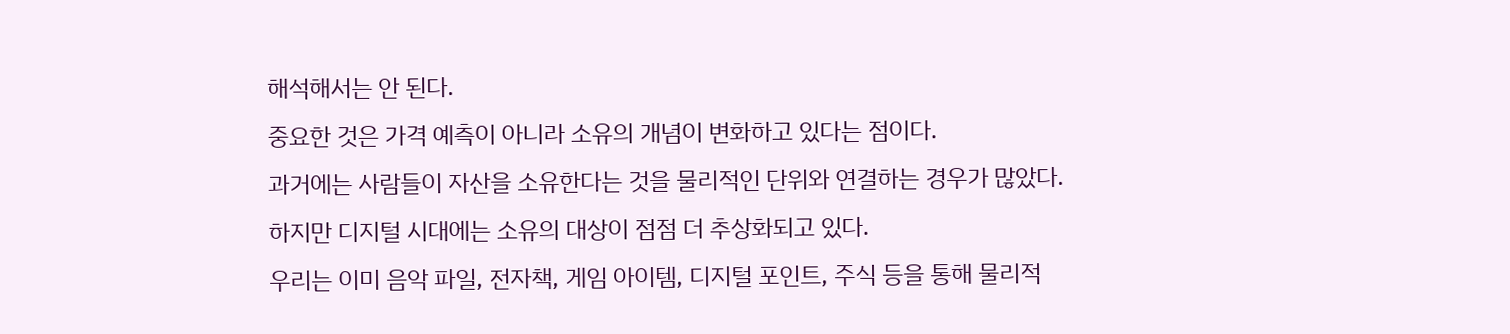해석해서는 안 된다.
중요한 것은 가격 예측이 아니라 소유의 개념이 변화하고 있다는 점이다.
과거에는 사람들이 자산을 소유한다는 것을 물리적인 단위와 연결하는 경우가 많았다.
하지만 디지털 시대에는 소유의 대상이 점점 더 추상화되고 있다.
우리는 이미 음악 파일, 전자책, 게임 아이템, 디지털 포인트, 주식 등을 통해 물리적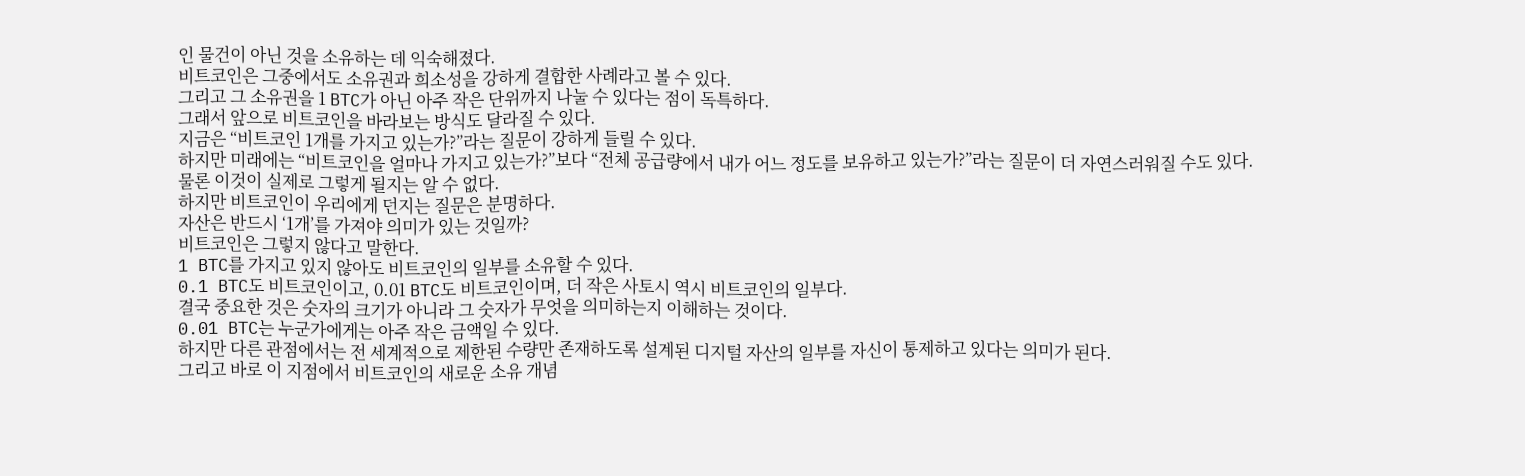인 물건이 아닌 것을 소유하는 데 익숙해졌다.
비트코인은 그중에서도 소유권과 희소성을 강하게 결합한 사례라고 볼 수 있다.
그리고 그 소유권을 1 BTC가 아닌 아주 작은 단위까지 나눌 수 있다는 점이 독특하다.
그래서 앞으로 비트코인을 바라보는 방식도 달라질 수 있다.
지금은 “비트코인 1개를 가지고 있는가?”라는 질문이 강하게 들릴 수 있다.
하지만 미래에는 “비트코인을 얼마나 가지고 있는가?”보다 “전체 공급량에서 내가 어느 정도를 보유하고 있는가?”라는 질문이 더 자연스러워질 수도 있다.
물론 이것이 실제로 그렇게 될지는 알 수 없다.
하지만 비트코인이 우리에게 던지는 질문은 분명하다.
자산은 반드시 ‘1개’를 가져야 의미가 있는 것일까?
비트코인은 그렇지 않다고 말한다.
1 BTC를 가지고 있지 않아도 비트코인의 일부를 소유할 수 있다.
0.1 BTC도 비트코인이고, 0.01 BTC도 비트코인이며, 더 작은 사토시 역시 비트코인의 일부다.
결국 중요한 것은 숫자의 크기가 아니라 그 숫자가 무엇을 의미하는지 이해하는 것이다.
0.01 BTC는 누군가에게는 아주 작은 금액일 수 있다.
하지만 다른 관점에서는 전 세계적으로 제한된 수량만 존재하도록 설계된 디지털 자산의 일부를 자신이 통제하고 있다는 의미가 된다.
그리고 바로 이 지점에서 비트코인의 새로운 소유 개념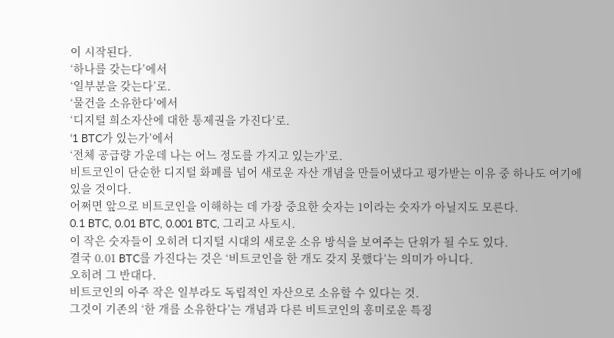이 시작된다.
‘하나를 갖는다’에서
‘일부분을 갖는다’로.
‘물건을 소유한다’에서
‘디지털 희소자산에 대한 통제권을 가진다’로.
‘1 BTC가 있는가’에서
‘전체 공급량 가운데 나는 어느 정도를 가지고 있는가’로.
비트코인이 단순한 디지털 화폐를 넘어 새로운 자산 개념을 만들어냈다고 평가받는 이유 중 하나도 여기에 있을 것이다.
어쩌면 앞으로 비트코인을 이해하는 데 가장 중요한 숫자는 1이라는 숫자가 아닐지도 모른다.
0.1 BTC, 0.01 BTC, 0.001 BTC, 그리고 사토시.
이 작은 숫자들이 오히려 디지털 시대의 새로운 소유 방식을 보여주는 단위가 될 수도 있다.
결국 0.01 BTC를 가진다는 것은 ‘비트코인을 한 개도 갖지 못했다’는 의미가 아니다.
오히려 그 반대다.
비트코인의 아주 작은 일부라도 독립적인 자산으로 소유할 수 있다는 것.
그것이 기존의 ‘한 개를 소유한다’는 개념과 다른 비트코인의 흥미로운 특징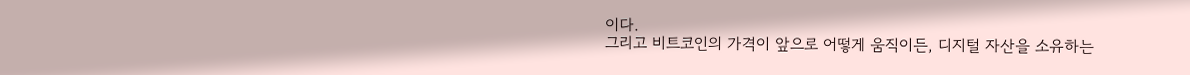이다.
그리고 비트코인의 가격이 앞으로 어떻게 움직이든, 디지털 자산을 소유하는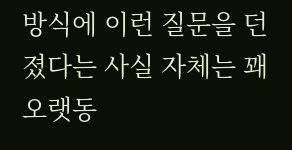방식에 이런 질문을 던졌다는 사실 자체는 꽤 오랫동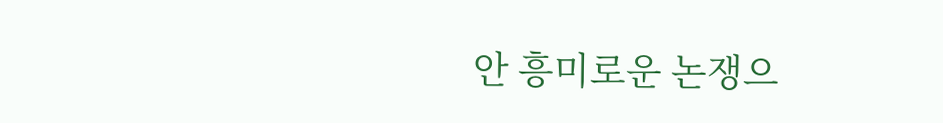안 흥미로운 논쟁으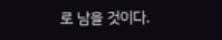로 남을 것이다.